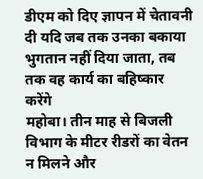डीएम को दिए ज्ञापन में चेतावनी दी यदि जब तक उनका बकाया भुगतान नहीं दिया जाता, तब तक वह कार्य का बहिष्कार करेंगे
महोबा। तीन माह से बिजली विभाग के मीटर रीडरों का वेतन न मिलने और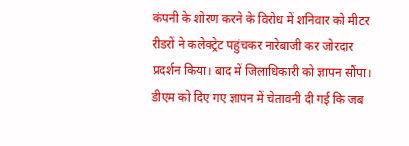कंपनी के शोरण करने के विरोध में शनिवार को मीटर रीडरों ने कलेक्ट्रेट पहुंचकर नारेबाजी कर जोरदार प्रदर्शन किया। बाद में जिलाधिकारी को ज्ञापन सौंपा। डीएम को दिए गए ज्ञापन में चेतावनी दी गई कि जब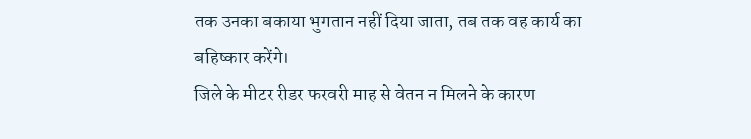तक उनका बकाया भुगतान नहीं दिया जाता, तब तक वह कार्य का बहिष्कार करेंगे।
जिले के मीटर रीडर फरवरी माह से वेतन न मिलने के कारण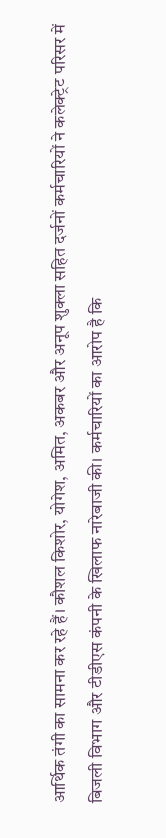आर्थिक तंगी का सामना कर रहे हैं। कौशल किशोर, योगेश, अमित, अकबर और अनूप शुक्ला सहित दर्जनों कर्मचारियों ने कलेक्ट्रेट परिसर में बिजली विभाग और टीडीएस कंपनी के खिलाफ नारेबाजी की। कर्मचारियों का आरोप है कि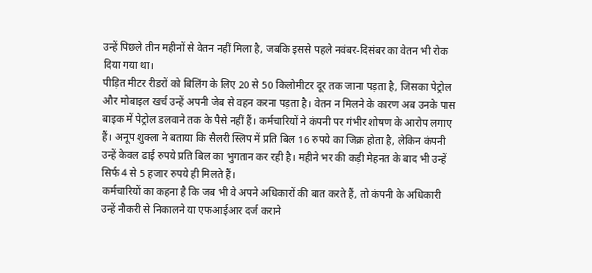उन्हें पिछले तीन महीनों से वेतन नहीं मिला है, जबकि इससे पहले नवंबर-दिसंबर का वेतन भी रोक दिया गया था।
पीड़ित मीटर रीडरों को बिलिंग के लिए 20 से 50 किलोमीटर दूर तक जाना पड़ता है, जिसका पेट्रोल और मोबाइल खर्च उन्हें अपनी जेब से वहन करना पड़ता है। वेतन न मिलने के कारण अब उनके पास बाइक में पेट्रोल डलवाने तक के पैसे नहीं हैं। कर्मचारियों ने कंपनी पर गंभीर शोषण के आरोप लगाए हैं। अनूप शुक्ला ने बताया कि सैलरी स्लिप में प्रति बिल 16 रुपये का जिक्र होता है, लेकिन कंपनी उन्हें केवल ढाई रुपये प्रति बिल का भुगतान कर रही है। महीने भर की कड़ी मेहनत के बाद भी उन्हें सिर्फ 4 से 5 हजार रुपये ही मिलते हैं।
कर्मचारियों का कहना है कि जब भी वे अपने अधिकारों की बात करते हैं, तो कंपनी के अधिकारी उन्हें नौकरी से निकालने या एफआईआर दर्ज कराने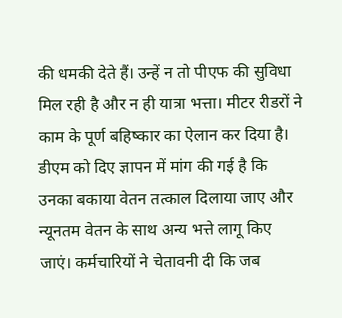की धमकी देते हैं। उन्हें न तो पीएफ की सुविधा मिल रही है और न ही यात्रा भत्ता। मीटर रीडरों ने काम के पूर्ण बहिष्कार का ऐलान कर दिया है। डीएम को दिए ज्ञापन में मांग की गई है कि उनका बकाया वेतन तत्काल दिलाया जाए और न्यूनतम वेतन के साथ अन्य भत्ते लागू किए जाएं। कर्मचारियों ने चेतावनी दी कि जब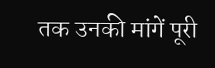तक उनकी मांगें पूरी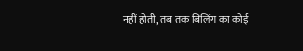नहीं होती, तब तक बिलिंग का कोई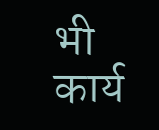भी कार्य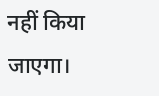नहीं किया जाएगा।